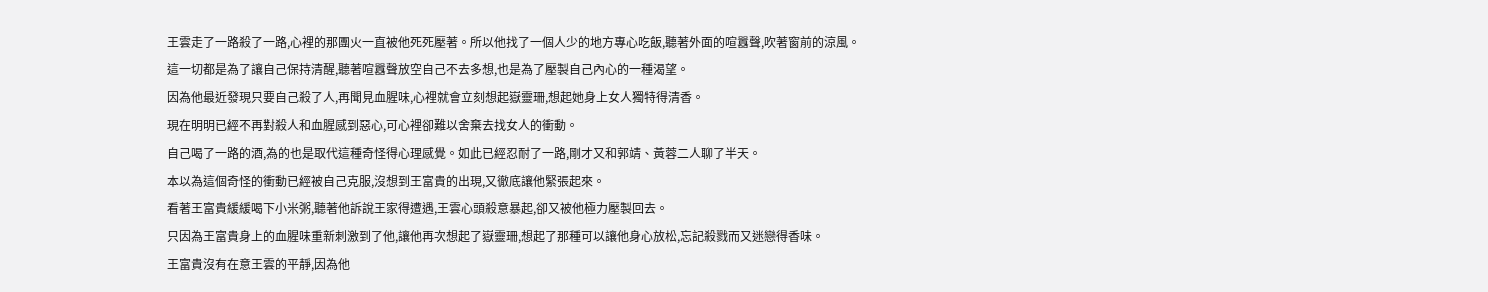王雲走了一路殺了一路,心裡的那團火一直被他死死壓著。所以他找了一個人少的地方專心吃飯,聽著外面的喧囂聲,吹著窗前的涼風。
這一切都是為了讓自己保持清醒,聽著喧囂聲放空自己不去多想,也是為了壓製自己內心的一種渴望。
因為他最近發現只要自己殺了人,再聞見血腥味,心裡就會立刻想起嶽靈珊,想起她身上女人獨特得清香。
現在明明已經不再對殺人和血腥感到惡心,可心裡卻難以舍棄去找女人的衝動。
自己喝了一路的酒,為的也是取代這種奇怪得心理感覺。如此已經忍耐了一路,剛才又和郭靖、黃蓉二人聊了半天。
本以為這個奇怪的衝動已經被自己克服,沒想到王富貴的出現,又徹底讓他緊張起來。
看著王富貴緩緩喝下小米粥,聽著他訴說王家得遭遇,王雲心頭殺意暴起,卻又被他極力壓製回去。
只因為王富貴身上的血腥味重新刺激到了他,讓他再次想起了嶽靈珊,想起了那種可以讓他身心放松,忘記殺戮而又迷戀得香味。
王富貴沒有在意王雲的平靜,因為他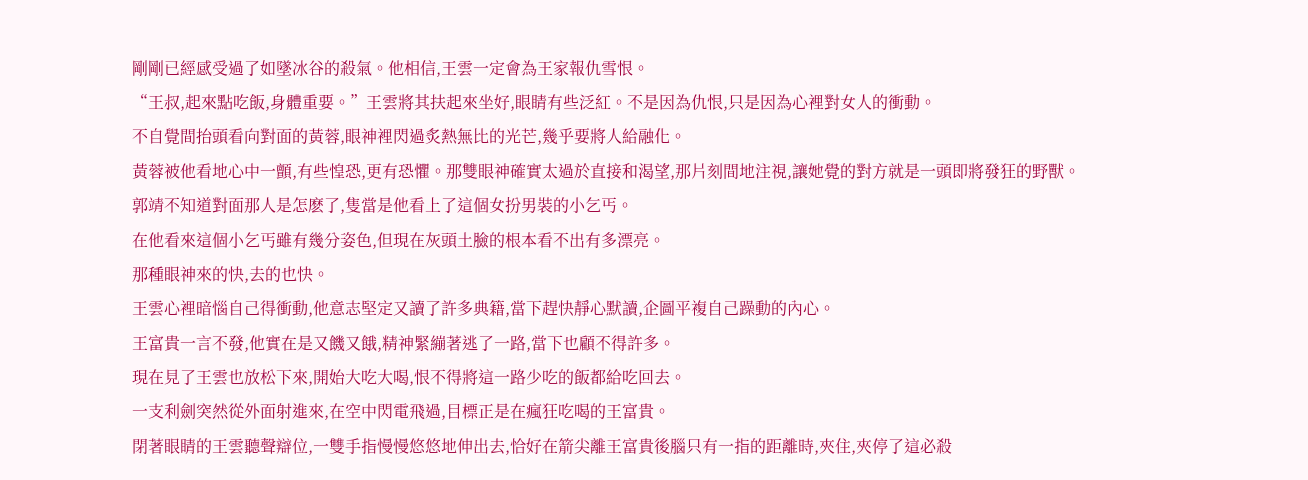剛剛已經感受過了如墜冰谷的殺氣。他相信,王雲一定會為王家報仇雪恨。
“王叔,起來點吃飯,身體重要。”王雲將其扶起來坐好,眼睛有些泛紅。不是因為仇恨,只是因為心裡對女人的衝動。
不自覺間抬頭看向對面的黃蓉,眼神裡閃過炙熱無比的光芒,幾乎要將人給融化。
黃蓉被他看地心中一顫,有些惶恐,更有恐懼。那雙眼神確實太過於直接和渴望,那片刻間地注視,讓她覺的對方就是一頭即將發狂的野獸。
郭靖不知道對面那人是怎麽了,隻當是他看上了這個女扮男裝的小乞丐。
在他看來這個小乞丐雖有幾分姿色,但現在灰頭土臉的根本看不出有多漂亮。
那種眼神來的快,去的也快。
王雲心裡暗惱自己得衝動,他意志堅定又讀了許多典籍,當下趕快靜心默讀,企圖平複自己躁動的內心。
王富貴一言不發,他實在是又饑又餓,精神緊繃著逃了一路,當下也顧不得許多。
現在見了王雲也放松下來,開始大吃大喝,恨不得將這一路少吃的飯都給吃回去。
一支利劍突然從外面射進來,在空中閃電飛過,目標正是在瘋狂吃喝的王富貴。
閉著眼睛的王雲聽聲辯位,一雙手指慢慢悠悠地伸出去,恰好在箭尖離王富貴後腦只有一指的距離時,夾住,夾停了這必殺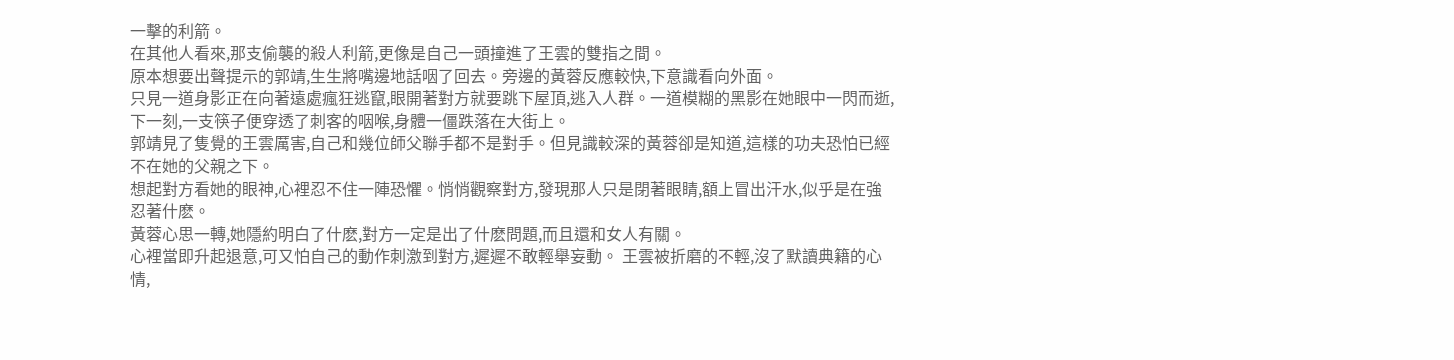一擊的利箭。
在其他人看來,那支偷襲的殺人利箭,更像是自己一頭撞進了王雲的雙指之間。
原本想要出聲提示的郭靖,生生將嘴邊地話咽了回去。旁邊的黃蓉反應較快,下意識看向外面。
只見一道身影正在向著遠處瘋狂逃竄,眼開著對方就要跳下屋頂,逃入人群。一道模糊的黑影在她眼中一閃而逝,下一刻,一支筷子便穿透了刺客的咽喉,身體一僵跌落在大街上。
郭靖見了隻覺的王雲厲害,自己和幾位師父聯手都不是對手。但見識較深的黃蓉卻是知道,這樣的功夫恐怕已經不在她的父親之下。
想起對方看她的眼神,心裡忍不住一陣恐懼。悄悄觀察對方,發現那人只是閉著眼睛,額上冒出汗水,似乎是在強忍著什麽。
黃蓉心思一轉,她隱約明白了什麽,對方一定是出了什麽問題,而且還和女人有關。
心裡當即升起退意,可又怕自己的動作刺激到對方,遲遲不敢輕舉妄動。 王雲被折磨的不輕,沒了默讀典籍的心情,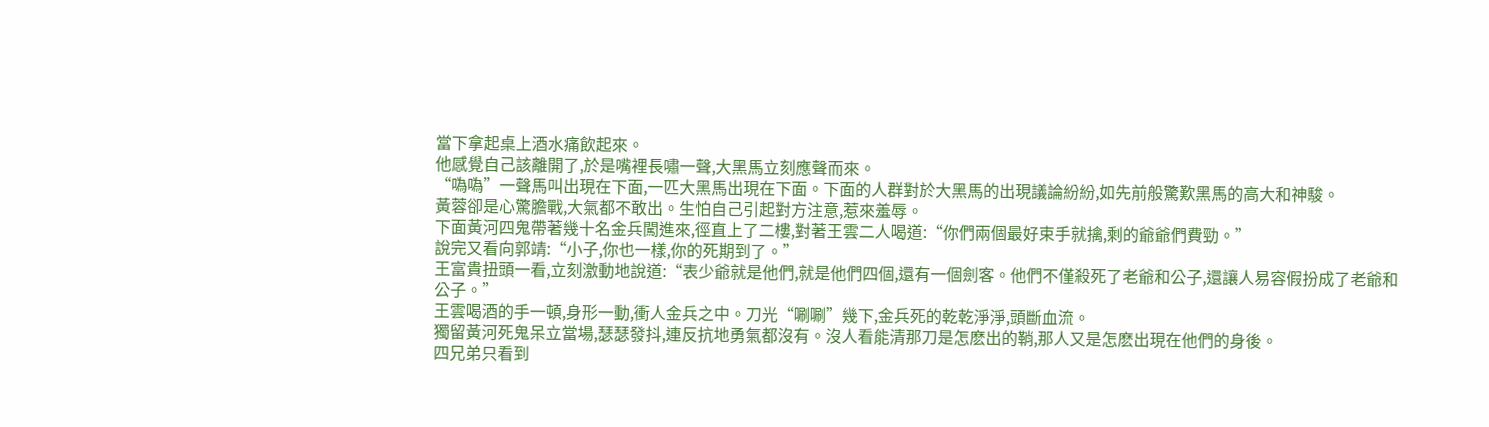當下拿起桌上酒水痛飲起來。
他感覺自己該離開了,於是嘴裡長嘯一聲,大黑馬立刻應聲而來。
“噅噅”一聲馬叫出現在下面,一匹大黑馬出現在下面。下面的人群對於大黑馬的出現議論紛紛,如先前般驚歎黑馬的高大和神駿。
黃蓉卻是心驚膽戰,大氣都不敢出。生怕自己引起對方注意,惹來羞辱。
下面黃河四鬼帶著幾十名金兵闖進來,徑直上了二樓,對著王雲二人喝道:“你們兩個最好束手就擒,剩的爺爺們費勁。”
說完又看向郭靖:“小子,你也一樣,你的死期到了。”
王富貴扭頭一看,立刻激動地說道:“表少爺就是他們,就是他們四個,還有一個劍客。他們不僅殺死了老爺和公子,還讓人易容假扮成了老爺和公子。”
王雲喝酒的手一頓,身形一動,衝人金兵之中。刀光“唰唰”幾下,金兵死的乾乾淨淨,頭斷血流。
獨留黃河死鬼呆立當場,瑟瑟發抖,連反抗地勇氣都沒有。沒人看能清那刀是怎麽出的鞘,那人又是怎麽出現在他們的身後。
四兄弟只看到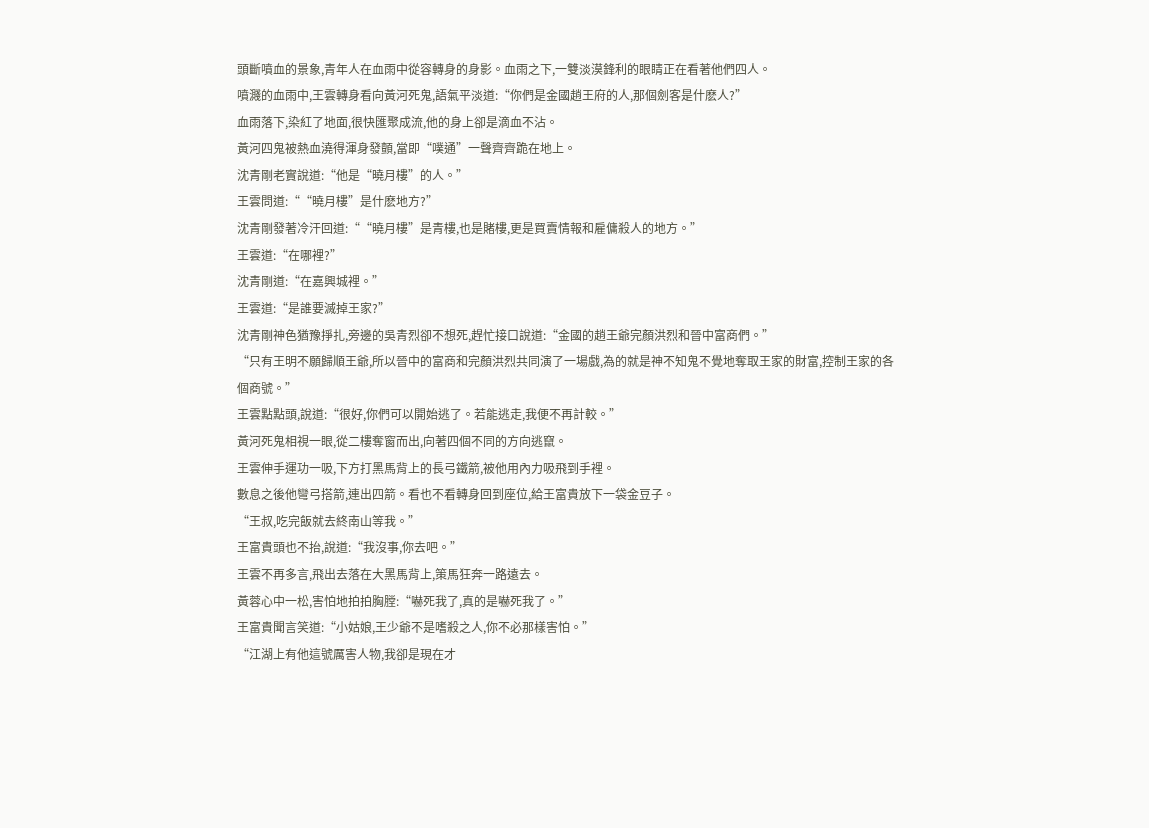頭斷噴血的景象,青年人在血雨中從容轉身的身影。血雨之下,一雙淡漠鋒利的眼睛正在看著他們四人。
噴濺的血雨中,王雲轉身看向黃河死鬼,語氣平淡道:“你們是金國趙王府的人,那個劍客是什麽人?”
血雨落下,染紅了地面,很快匯聚成流,他的身上卻是滴血不沾。
黃河四鬼被熱血澆得渾身發顫,當即“噗通”一聲齊齊跪在地上。
沈青剛老實說道:“他是“曉月樓”的人。”
王雲問道:““曉月樓”是什麽地方?”
沈青剛發著冷汗回道:““曉月樓”是青樓,也是賭樓,更是買賣情報和雇傭殺人的地方。”
王雲道:“在哪裡?”
沈青剛道:“在嘉興城裡。”
王雲道:“是誰要滅掉王家?”
沈青剛神色猶豫掙扎,旁邊的吳青烈卻不想死,趕忙接口說道:“金國的趙王爺完顏洪烈和晉中富商們。”
“只有王明不願歸順王爺,所以晉中的富商和完顏洪烈共同演了一場戲,為的就是神不知鬼不覺地奪取王家的財富,控制王家的各個商號。”
王雲點點頭,說道:“很好,你們可以開始逃了。若能逃走,我便不再計較。”
黃河死鬼相視一眼,從二樓奪窗而出,向著四個不同的方向逃竄。
王雲伸手運功一吸,下方打黑馬背上的長弓鐵箭,被他用內力吸飛到手裡。
數息之後他彎弓搭箭,連出四箭。看也不看轉身回到座位,給王富貴放下一袋金豆子。
“王叔,吃完飯就去終南山等我。”
王富貴頭也不抬,說道:“我沒事,你去吧。”
王雲不再多言,飛出去落在大黑馬背上,策馬狂奔一路遠去。
黃蓉心中一松,害怕地拍拍胸膛:“嚇死我了,真的是嚇死我了。”
王富貴聞言笑道:“小姑娘,王少爺不是嗜殺之人,你不必那樣害怕。”
“江湖上有他這號厲害人物,我卻是現在才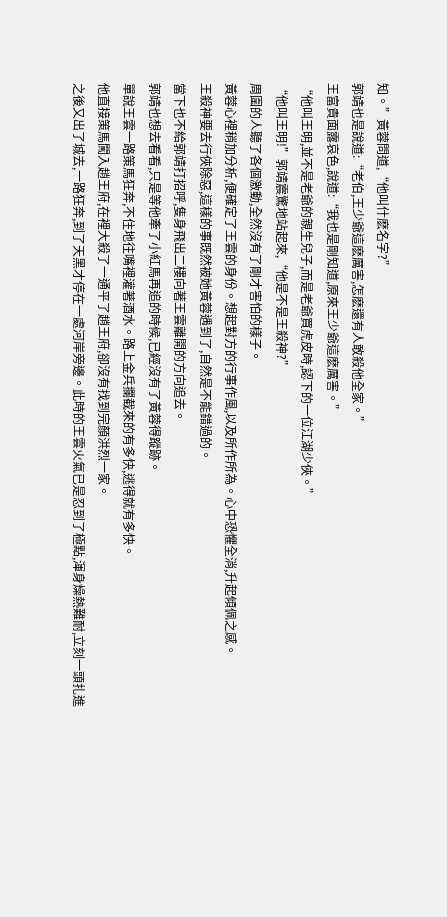知。”黃蓉問道,“他叫什麽名字?”
郭靖也是說道:“老伯,王少爺這麽厲害,怎麽還有人敢殺他全家。”
王富貴面露哀色,說道:“我也是剛知道,原來王少爺這麽厲害。”
“他叫王明,並不是老爺的親生兒子,而是老爺買虎皮時,認下的一位江湖少俠。”
“他叫王明!”郭靖震驚地站起來,“他是不是王殺神?”
周圍的人聽了各個激動,全然沒有了剛才害怕的樣子。
黃蓉心裡稍加分析,便確定了王雲的身份。想起對方的行事作風,以及所作所為。心中恐懼全消,升起傾佩之感。
王殺神要去行俠除惡,這樣的事既然被她黃蓉遇到了,自然是不能錯過的。
當下也不給郭靖打招呼,隻身飛出二樓向著王雲離開的方向追去。
郭靖也想去看看,只是等他牽了小紅馬再追的時候,已經沒有了黃蓉得蹤跡。
單說王雲一路策馬狂奔,不住地往嘴裡灌著酒水。路上金兵攔截來的有多快,逃得就有多快。
他直接策馬闖入趙王府,在裡大殺了一通平了趙王府,卻沒有找到完顏洪烈一家。
之後又出了城去,一路狂奔,到了天黑才停在一處河岸旁邊。此時的王雲火氣已是忍到了極點,渾身燥熱難耐,立刻一頭扎進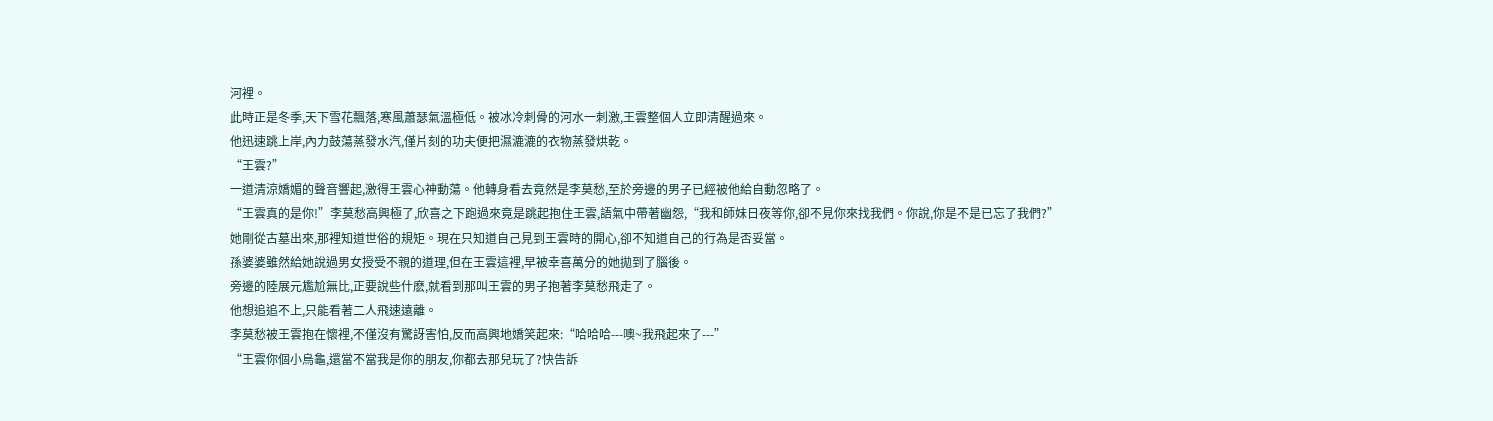河裡。
此時正是冬季,天下雪花飄落,寒風蕭瑟氣溫極低。被冰冷刺骨的河水一刺激,王雲整個人立即清醒過來。
他迅速跳上岸,內力鼓蕩蒸發水汽,僅片刻的功夫便把濕漉漉的衣物蒸發烘乾。
“王雲?”
一道清涼嬌媚的聲音響起,激得王雲心神動蕩。他轉身看去竟然是李莫愁,至於旁邊的男子已經被他給自動忽略了。
“王雲真的是你!”李莫愁高興極了,欣喜之下跑過來竟是跳起抱住王雲,語氣中帶著幽怨,“我和師妹日夜等你,卻不見你來找我們。你說,你是不是已忘了我們?”
她剛從古墓出來,那裡知道世俗的規矩。現在只知道自己見到王雲時的開心,卻不知道自己的行為是否妥當。
孫婆婆雖然給她說過男女授受不親的道理,但在王雲這裡,早被幸喜萬分的她拋到了腦後。
旁邊的陸展元尷尬無比,正要說些什麽,就看到那叫王雲的男子抱著李莫愁飛走了。
他想追追不上,只能看著二人飛速遠離。
李莫愁被王雲抱在懷裡,不僅沒有驚訝害怕,反而高興地嬌笑起來:“哈哈哈---噢~我飛起來了---”
“王雲你個小烏龜,還當不當我是你的朋友,你都去那兒玩了?快告訴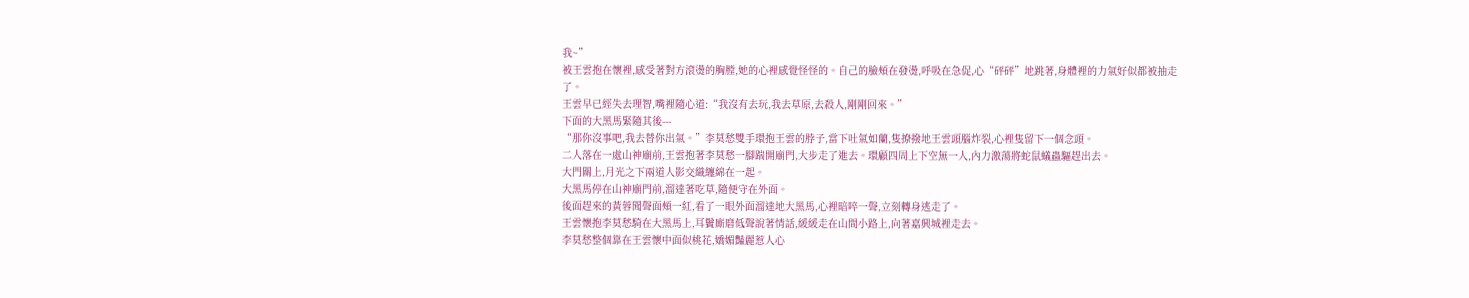我~”
被王雲抱在懷裡,感受著對方滾燙的胸膛,她的心裡感覺怪怪的。自己的臉頰在發燙,呼吸在急促,心“砰砰”地跳著,身體裡的力氣好似都被抽走了。
王雲早已經失去理智,嘴裡隨心道:“我沒有去玩,我去草原,去殺人,剛剛回來。”
下面的大黑馬緊隨其後---
“那你沒事吧,我去替你出氣。”李莫愁雙手環抱王雲的脖子,當下吐氣如蘭,隻撩撥地王雲頭腦炸裂,心裡隻留下一個念頭。
二人落在一處山神廟前,王雲抱著李莫愁一腳踹開廟門,大步走了進去。環顧四周上下空無一人,內力激蕩將蛇鼠蟻蟲驅趕出去。
大門關上,月光之下兩道人影交織纏綿在一起。
大黑馬停在山神廟門前,溜達著吃草,隨便守在外面。
後面趕來的黃蓉聞聲面頰一紅,看了一眼外面溜達地大黑馬,心裡暗啐一聲,立刻轉身逃走了。
王雲懷抱李莫愁騎在大黑馬上,耳鬢廝磨低聲說著情話,緩緩走在山間小路上,向著嘉興城裡走去。
李莫愁整個靠在王雲懷中面似桃花,嬌媚豔麗惹人心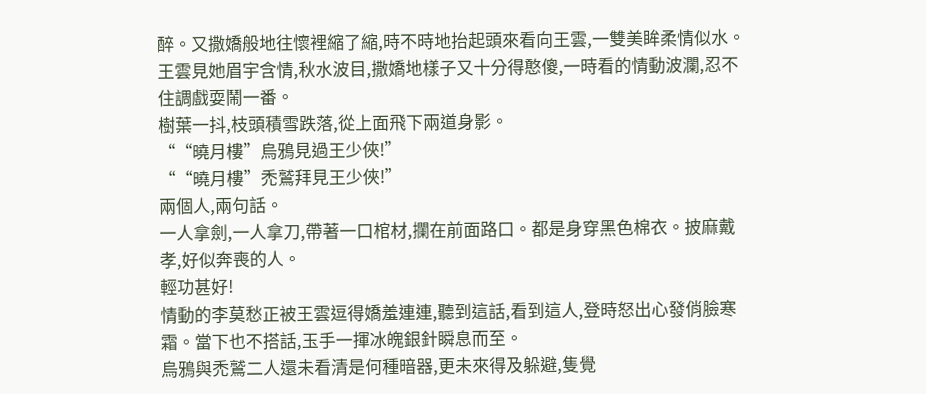醉。又撒嬌般地往懷裡縮了縮,時不時地抬起頭來看向王雲,一雙美眸柔情似水。
王雲見她眉宇含情,秋水波目,撒嬌地樣子又十分得憨傻,一時看的情動波瀾,忍不住調戲耍鬧一番。
樹葉一抖,枝頭積雪跌落,從上面飛下兩道身影。
““曉月樓”烏鴉見過王少俠!”
““曉月樓”禿鷲拜見王少俠!”
兩個人,兩句話。
一人拿劍,一人拿刀,帶著一口棺材,攔在前面路口。都是身穿黑色棉衣。披麻戴孝,好似奔喪的人。
輕功甚好!
情動的李莫愁正被王雲逗得嬌羞連連,聽到這話,看到這人,登時怒出心發俏臉寒霜。當下也不搭話,玉手一揮冰魄銀針瞬息而至。
烏鴉與禿鷲二人還未看清是何種暗器,更未來得及躲避,隻覺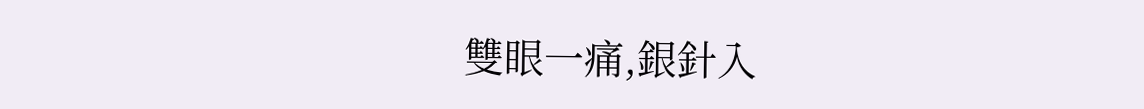雙眼一痛,銀針入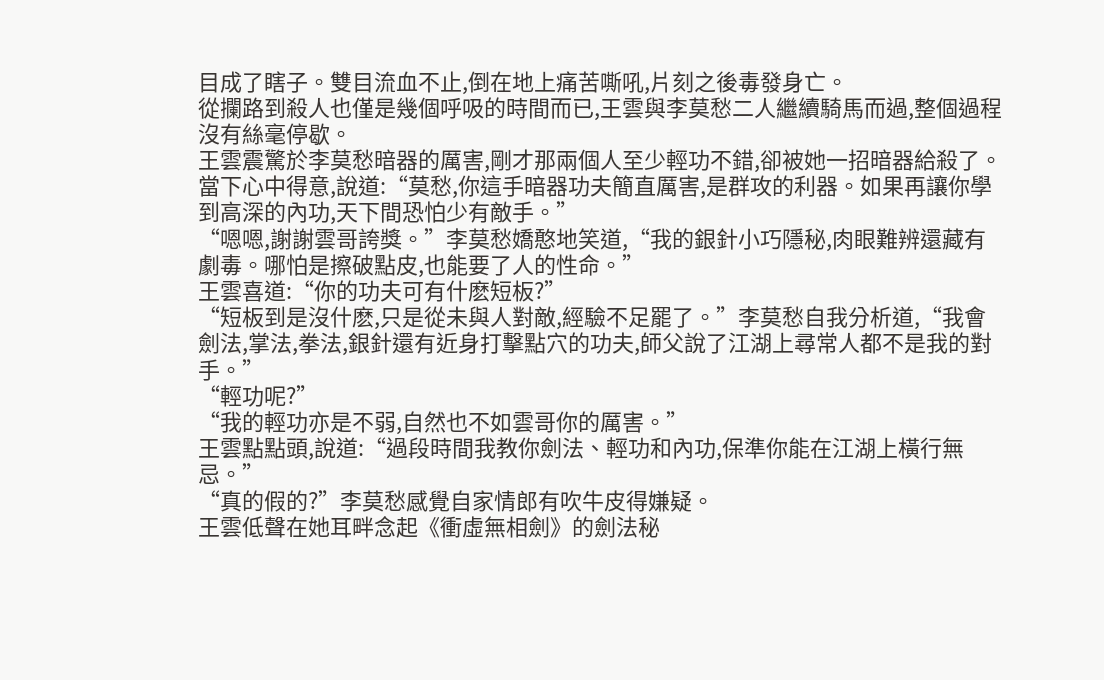目成了瞎子。雙目流血不止,倒在地上痛苦嘶吼,片刻之後毒發身亡。
從攔路到殺人也僅是幾個呼吸的時間而已,王雲與李莫愁二人繼續騎馬而過,整個過程沒有絲毫停歇。
王雲震驚於李莫愁暗器的厲害,剛才那兩個人至少輕功不錯,卻被她一招暗器給殺了。
當下心中得意,說道:“莫愁,你這手暗器功夫簡直厲害,是群攻的利器。如果再讓你學到高深的內功,天下間恐怕少有敵手。”
“嗯嗯,謝謝雲哥誇獎。”李莫愁嬌憨地笑道,“我的銀針小巧隱秘,肉眼難辨還藏有劇毒。哪怕是擦破點皮,也能要了人的性命。”
王雲喜道:“你的功夫可有什麽短板?”
“短板到是沒什麽,只是從未與人對敵,經驗不足罷了。”李莫愁自我分析道,“我會劍法,掌法,拳法,銀針還有近身打擊點穴的功夫,師父說了江湖上尋常人都不是我的對手。”
“輕功呢?”
“我的輕功亦是不弱,自然也不如雲哥你的厲害。”
王雲點點頭,說道:“過段時間我教你劍法、輕功和內功,保準你能在江湖上橫行無忌。”
“真的假的?”李莫愁感覺自家情郎有吹牛皮得嫌疑。
王雲低聲在她耳畔念起《衝虛無相劍》的劍法秘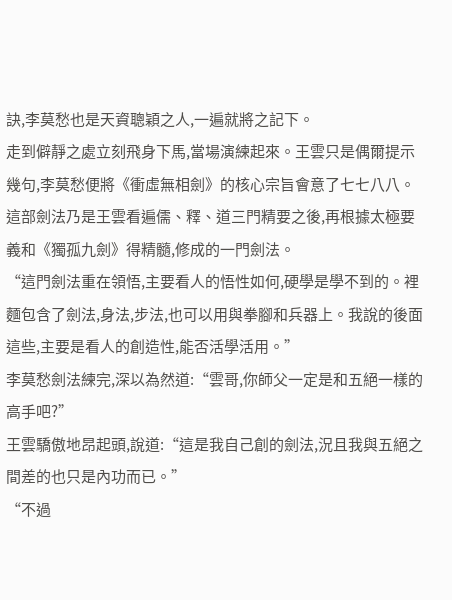訣,李莫愁也是天資聰穎之人,一遍就將之記下。
走到僻靜之處立刻飛身下馬,當場演練起來。王雲只是偶爾提示幾句,李莫愁便將《衝虛無相劍》的核心宗旨會意了七七八八。
這部劍法乃是王雲看遍儒、釋、道三門精要之後,再根據太極要義和《獨孤九劍》得精髓,修成的一門劍法。
“這門劍法重在領悟,主要看人的悟性如何,硬學是學不到的。裡麵包含了劍法,身法,步法,也可以用與拳腳和兵器上。我說的後面這些,主要是看人的創造性,能否活學活用。”
李莫愁劍法練完,深以為然道:“雲哥,你師父一定是和五絕一樣的高手吧?”
王雲驕傲地昂起頭,說道:“這是我自己創的劍法,況且我與五絕之間差的也只是內功而已。”
“不過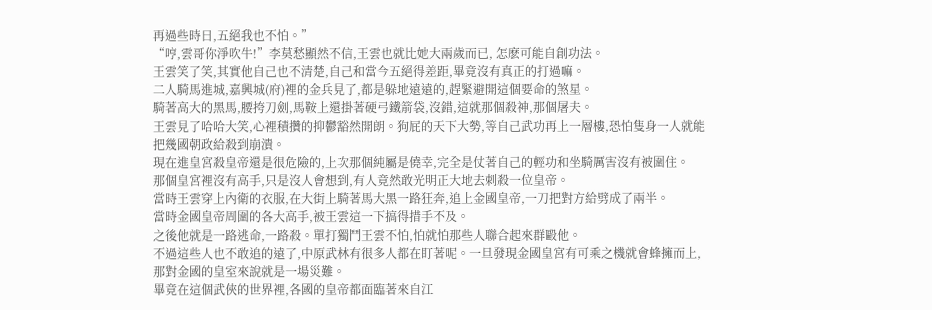再過些時日,五絕我也不怕。”
“哼,雲哥你淨吹牛!”李莫愁顯然不信,王雲也就比她大兩歲而已, 怎麽可能自創功法。
王雲笑了笑,其實他自己也不清楚,自己和當今五絕得差距,畢竟沒有真正的打過嘛。
二人騎馬進城,嘉興城(府)裡的金兵見了,都是躲地遠遠的,趕緊避開這個要命的煞星。
騎著高大的黑馬,腰挎刀劍,馬鞍上還掛著硬弓鐵箭袋,沒錯,這就那個殺神,那個屠夫。
王雲見了哈哈大笑,心裡積攢的抑鬱豁然開朗。狗屁的天下大勢,等自己武功再上一層樓,恐怕隻身一人就能把幾國朝政給殺到崩潰。
現在進皇宮殺皇帝還是很危險的,上次那個純屬是僥幸,完全是仗著自己的輕功和坐騎厲害沒有被圍住。
那個皇宮裡沒有高手,只是沒人會想到,有人竟然敢光明正大地去刺殺一位皇帝。
當時王雲穿上內衛的衣服,在大街上騎著馬大黑一路狂奔,追上金國皇帝,一刀把對方給劈成了兩半。
當時金國皇帝周圍的各大高手,被王雲這一下搞得措手不及。
之後他就是一路逃命,一路殺。單打獨鬥王雲不怕,怕就怕那些人聯合起來群毆他。
不過這些人也不敢追的遠了,中原武林有很多人都在盯著呢。一旦發現金國皇宮有可乘之機就會蜂擁而上,那對金國的皇室來說就是一場災難。
畢竟在這個武俠的世界裡,各國的皇帝都面臨著來自江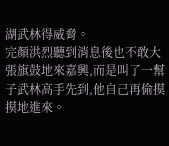湖武林得威脅。
完顏洪烈聽到消息後也不敢大張旗鼓地來嘉興,而是叫了一幫子武林高手先到,他自己再偷摸摸地進來。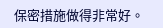保密措施做得非常好。